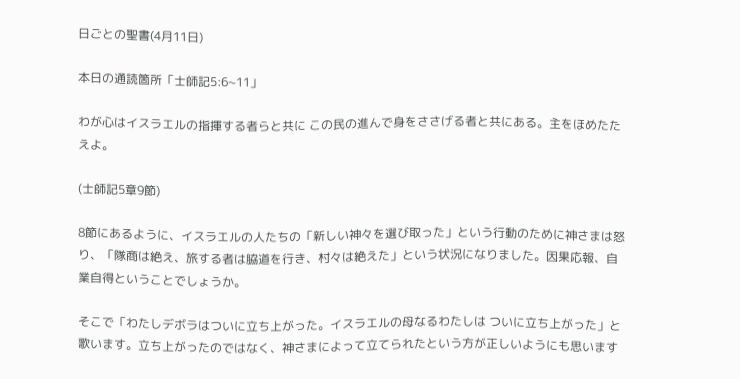日ごとの聖書(4月11日)

本日の通読箇所「士師記5:6~11」

わが心はイスラエルの指揮する者らと共に この民の進んで身をささげる者と共にある。主をほめたたえよ。

(士師記5章9節)

8節にあるように、イスラエルの人たちの「新しい神々を選び取った」という行動のために神さまは怒り、「隊商は絶え、旅する者は脇道を行き、村々は絶えた」という状況になりました。因果応報、自業自得ということでしょうか。

そこで「わたしデボラはついに立ち上がった。イスラエルの母なるわたしは ついに立ち上がった」と歌います。立ち上がったのではなく、神さまによって立てられたという方が正しいようにも思います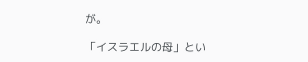が。

「イスラエルの母」とい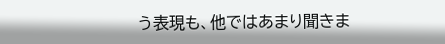う表現も、他ではあまり聞きま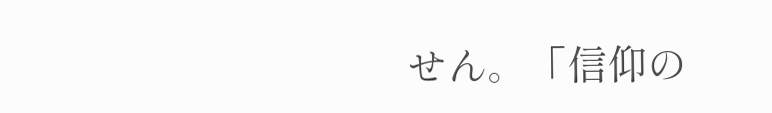せん。「信仰の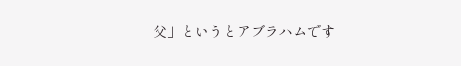父」というとアブラハムです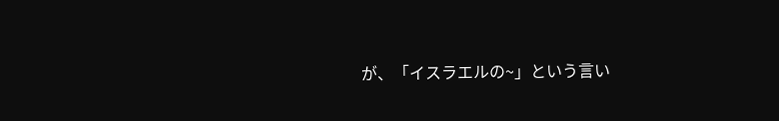が、「イスラエルの~」という言い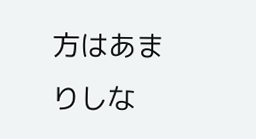方はあまりしな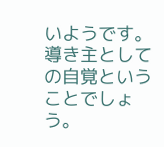いようです。導き主としての自覚ということでしょう。